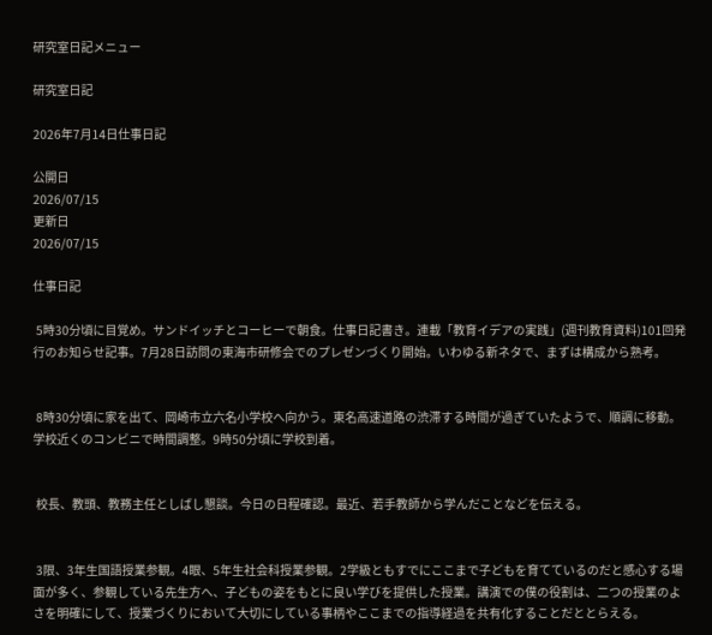研究室日記メニュー

研究室日記

2026年7月14日仕事日記

公開日
2026/07/15
更新日
2026/07/15

仕事日記

 5時30分頃に目覚め。サンドイッチとコーヒーで朝食。仕事日記書き。連載「教育イデアの実践」(週刊教育資料)101回発行のお知らせ記事。7月28日訪問の東海市研修会でのプレゼンづくり開始。いわゆる新ネタで、まずは構成から熟考。


 8時30分頃に家を出て、岡崎市立六名小学校へ向かう。東名高速道路の渋滞する時間が過ぎていたようで、順調に移動。学校近くのコンビニで時間調整。9時50分頃に学校到着。


 校長、教頭、教務主任としばし懇談。今日の日程確認。最近、若手教師から学んだことなどを伝える。


 3限、3年生国語授業参観。4眼、5年生社会科授業参観。2学級ともすでにここまで子どもを育てているのだと感心する場面が多く、参観している先生方へ、子どもの姿をもとに良い学びを提供した授業。講演での僕の役割は、二つの授業のよさを明確にして、授業づくりにおいて大切にしている事柄やここまでの指導経過を共有化することだととらえる。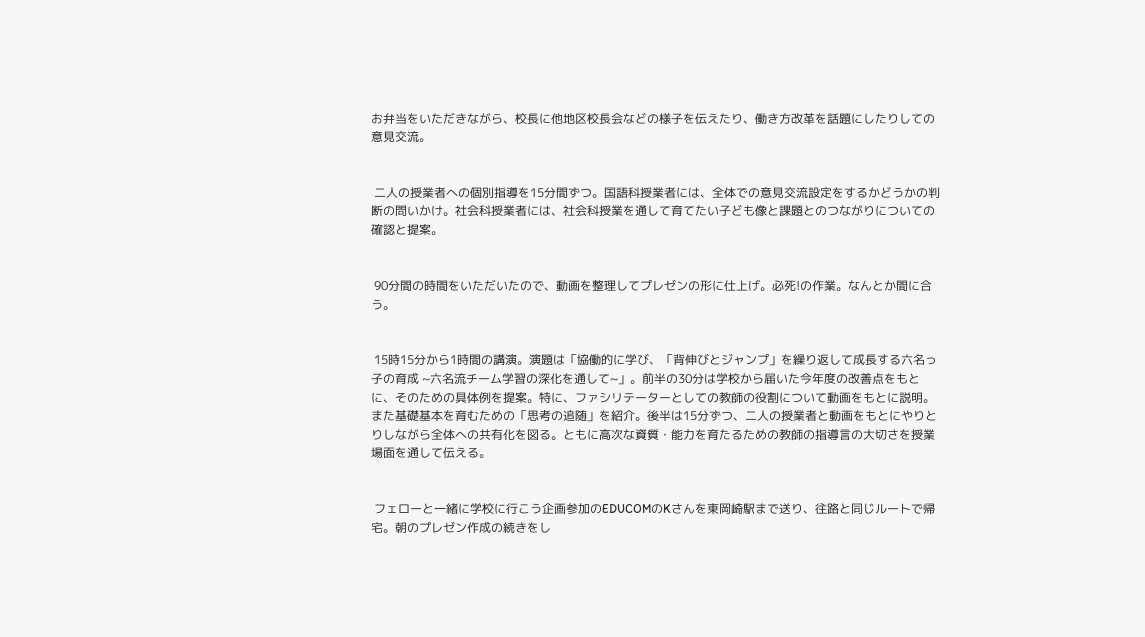お弁当をいただきながら、校長に他地区校長会などの様子を伝えたり、働き方改革を話題にしたりしての意見交流。


 二人の授業者への個別指導を15分間ずつ。国語科授業者には、全体での意見交流設定をするかどうかの判断の問いかけ。社会科授業者には、社会科授業を通して育てたい子ども像と課題とのつながりについての確認と提案。


 90分間の時間をいただいたので、動画を整理してプレゼンの形に仕上げ。必死!の作業。なんとか間に合う。


 15時15分から1時間の講演。演題は「協働的に学び、「背伸びとジャンプ」を繰り返して成長する六名っ子の育成 ~六名流チーム学習の深化を通して~」。前半の30分は学校から届いた今年度の改善点をもとに、そのための具体例を提案。特に、ファシリテーターとしての教師の役割について動画をもとに説明。また基礎基本を育むための「思考の追随」を紹介。後半は15分ずつ、二人の授業者と動画をもとにやりとりしながら全体への共有化を図る。ともに高次な資質・能力を育たるための教師の指導言の大切さを授業場面を通して伝える。


 フェローと一緒に学校に行こう企画参加のEDUCOMのKさんを東岡崎駅まで送り、往路と同じルートで帰宅。朝のプレゼン作成の続きをし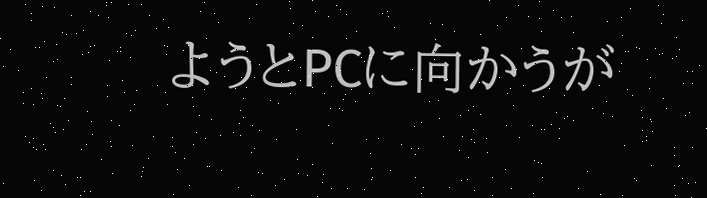ようとPCに向かうが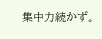集中力続かず。